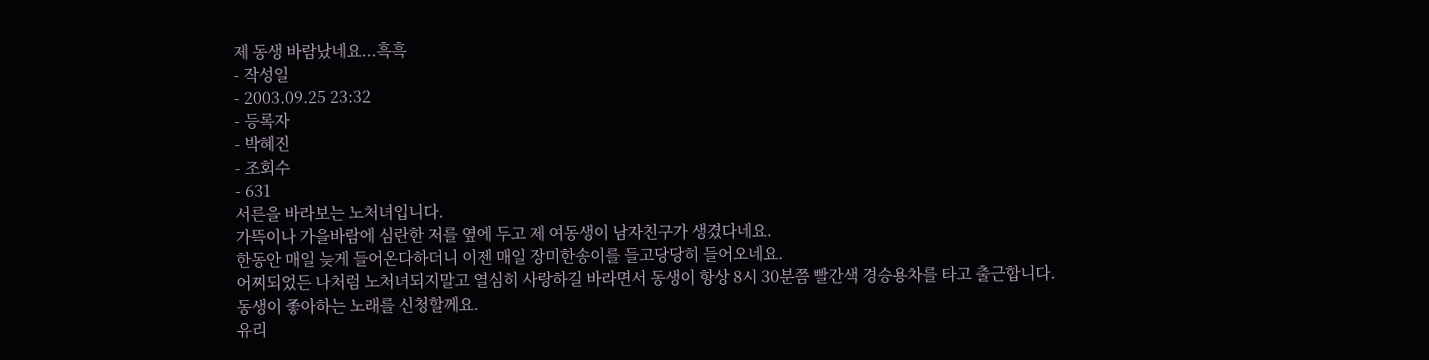제 동생 바람났네요...흑흑
- 작성일
- 2003.09.25 23:32
- 등록자
- 박혜진
- 조회수
- 631
서른을 바라보는 노처녀입니다.
가뜩이나 가을바람에 심란한 저를 옆에 두고 제 여동생이 남자친구가 생겼다네요.
한동안 매일 늦게 들어온다하더니 이젠 매일 장미한송이를 들고당당히 들어오네요.
어찌되었든 나처럼 노처녀되지말고 열심히 사랑하길 바라면서 동생이 항상 8시 30분쯤 빨간색 경승용차를 타고 출근합니다.
동생이 좋아하는 노래를 신청할께요.
유리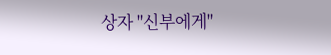상자 "신부에게"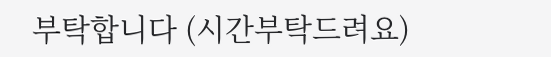부탁합니다 (시간부탁드려요)